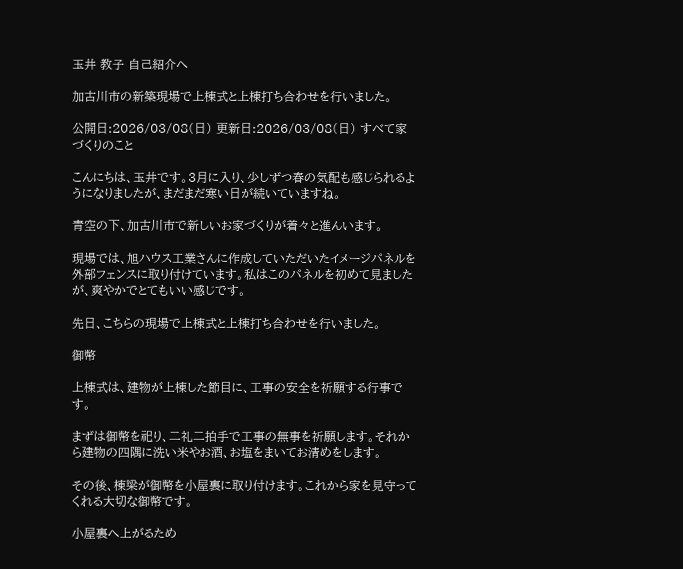玉井 教子 自己紹介へ

加古川市の新築現場で上棟式と上棟打ち合わせを行いました。

公開日:2026/03/08(日) 更新日:2026/03/08(日) すべて家づくりのこと

こんにちは、玉井です。3月に入り、少しずつ春の気配も感じられるようになりましたが、まだまだ寒い日が続いていますね。

青空の下、加古川市で新しいお家づくりが着々と進んいます。

現場では、旭ハウス工業さんに作成していただいたイメージパネルを外部フェンスに取り付けています。私はこのパネルを初めて見ましたが、爽やかでとてもいい感じです。

先日、こちらの現場で上棟式と上棟打ち合わせを行いました。

御幣

上棟式は、建物が上棟した節目に、工事の安全を祈願する行事です。

まずは御幣を祀り、二礼二拍手で工事の無事を祈願します。それから建物の四隅に洗い米やお酒、お塩をまいてお清めをします。

その後、棟梁が御幣を小屋裏に取り付けます。これから家を見守ってくれる大切な御幣です。

小屋裏へ上がるため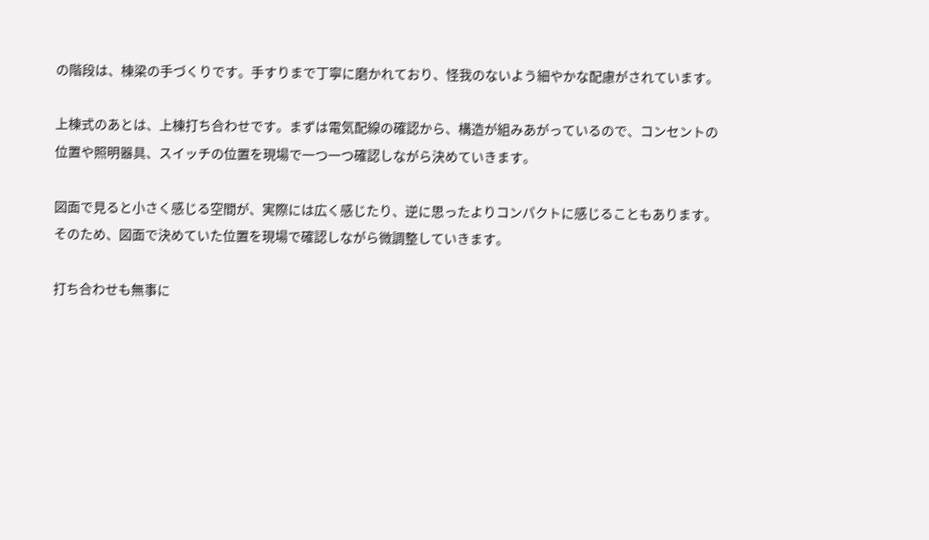の階段は、棟梁の手づくりです。手すりまで丁寧に磨かれており、怪我のないよう細やかな配慮がされています。

上棟式のあとは、上棟打ち合わせです。まずは電気配線の確認から、構造が組みあがっているので、コンセントの位置や照明器具、スイッチの位置を現場で一つ一つ確認しながら決めていきます。

図面で見ると小さく感じる空間が、実際には広く感じたり、逆に思ったよりコンパクトに感じることもあります。そのため、図面で決めていた位置を現場で確認しながら微調整していきます。

打ち合わせも無事に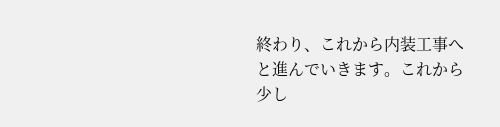終わり、これから内装工事へと進んでいきます。これから少し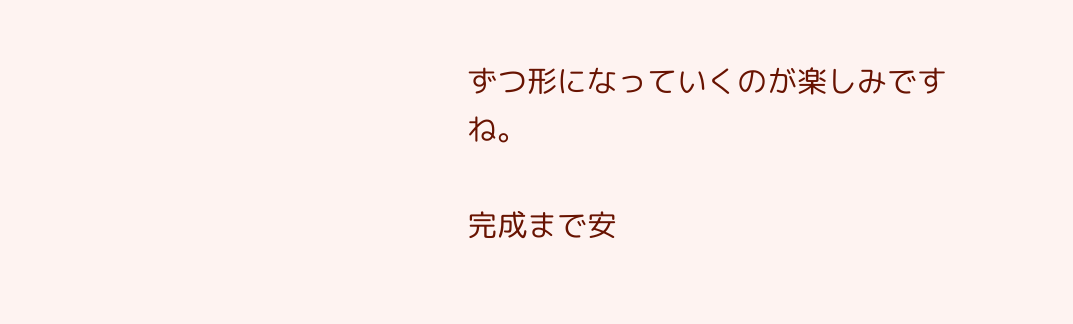ずつ形になっていくのが楽しみですね。

完成まで安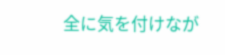全に気を付けなが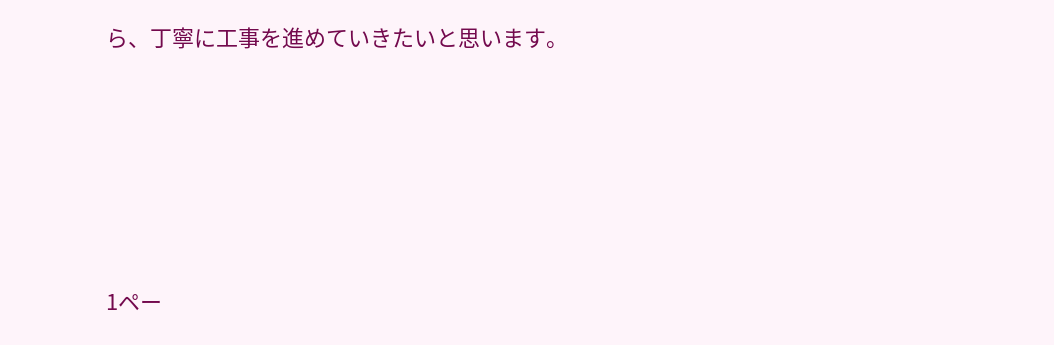ら、丁寧に工事を進めていきたいと思います。





1ペー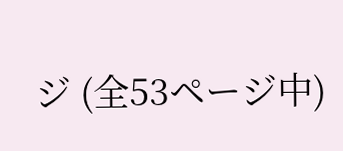ジ (全53ページ中)